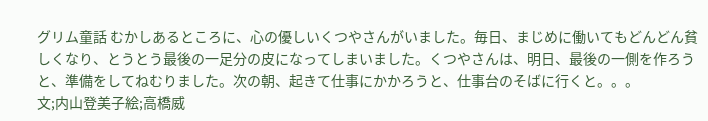グリム童話 むかしあるところに、心の優しいくつやさんがいました。毎日、まじめに働いてもどんどん貧しくなり、とうとう最後の一足分の皮になってしまいました。くつやさんは、明日、最後の一側を作ろうと、準備をしてねむりました。次の朝、起きて仕事にかかろうと、仕事台のそばに行くと。。。
文;内山登美子絵;高橋威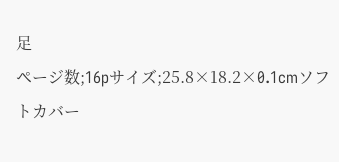足
ページ数;16pサイズ;25.8×18.2×0.1cmソフトカバー